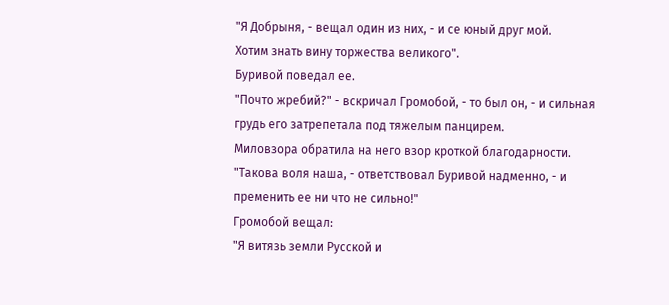"Я Добрыня, - вещал один из них, - и се юный друг мой.
Хотим знать вину торжества великого".
Буривой поведал ее.
"Почто жребий?" - вскричал Громобой, - то был он, - и сильная грудь его затрепетала под тяжелым панцирем.
Миловзора обратила на него взор кроткой благодарности.
"Такова воля наша, - ответствовал Буривой надменно, - и пременить ее ни что не сильно!"
Громобой вещал:
"Я витязь земли Русской и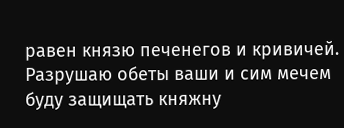равен князю печенегов и кривичей. Разрушаю обеты ваши и сим мечем буду защищать княжну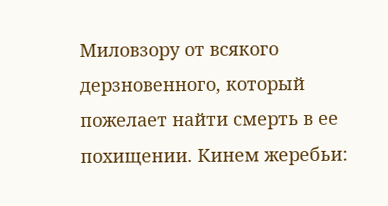Миловзору от всякого дерзновенного, который пожелает найти смерть в ее похищении. Кинем жеребьи: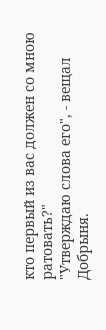кто первый из вас должен со мною ратовать?"
"Утверждаю слова его", - вещал Добрыня.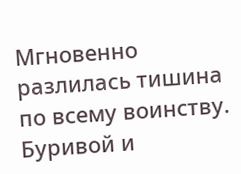Мгновенно разлилась тишина по всему воинству. Буривой и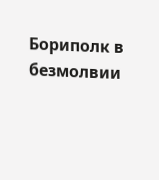Бориполк в безмолвии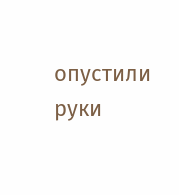опустили руки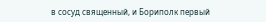в сосуд священный, и Бориполк первый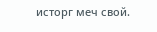исторг меч свой.